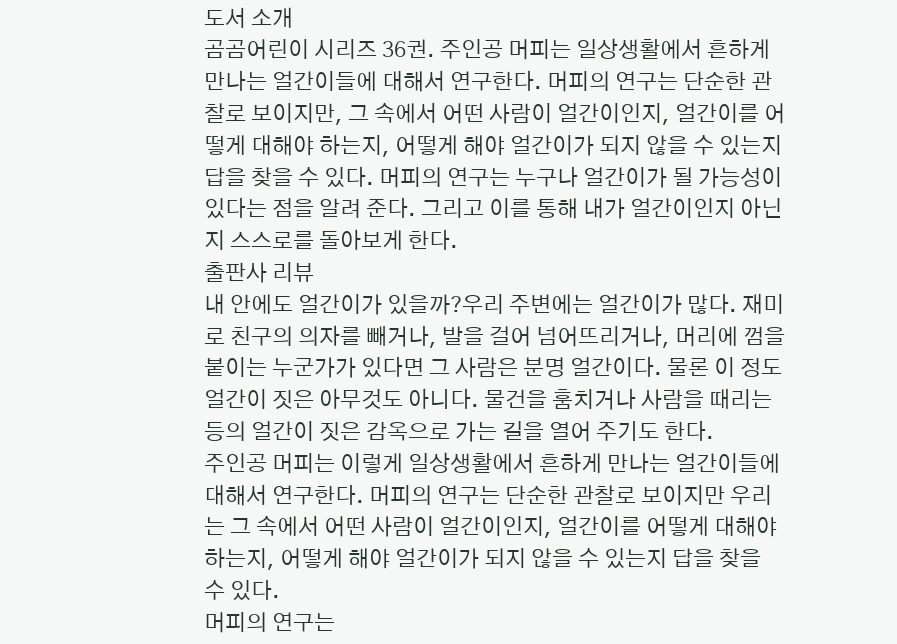도서 소개
곰곰어린이 시리즈 36권. 주인공 머피는 일상생활에서 흔하게 만나는 얼간이들에 대해서 연구한다. 머피의 연구는 단순한 관찰로 보이지만, 그 속에서 어떤 사람이 얼간이인지, 얼간이를 어떻게 대해야 하는지, 어떻게 해야 얼간이가 되지 않을 수 있는지 답을 찾을 수 있다. 머피의 연구는 누구나 얼간이가 될 가능성이 있다는 점을 알려 준다. 그리고 이를 통해 내가 얼간이인지 아닌지 스스로를 돌아보게 한다.
출판사 리뷰
내 안에도 얼간이가 있을까?우리 주변에는 얼간이가 많다. 재미로 친구의 의자를 빼거나, 발을 걸어 넘어뜨리거나, 머리에 껌을 붙이는 누군가가 있다면 그 사람은 분명 얼간이다. 물론 이 정도 얼간이 짓은 아무것도 아니다. 물건을 훔치거나 사람을 때리는 등의 얼간이 짓은 감옥으로 가는 길을 열어 주기도 한다.
주인공 머피는 이렇게 일상생활에서 흔하게 만나는 얼간이들에 대해서 연구한다. 머피의 연구는 단순한 관찰로 보이지만 우리는 그 속에서 어떤 사람이 얼간이인지, 얼간이를 어떻게 대해야 하는지, 어떻게 해야 얼간이가 되지 않을 수 있는지 답을 찾을 수 있다.
머피의 연구는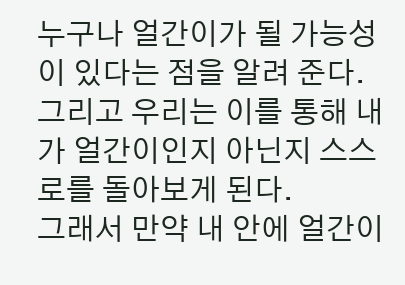누구나 얼간이가 될 가능성이 있다는 점을 알려 준다. 그리고 우리는 이를 통해 내가 얼간이인지 아닌지 스스로를 돌아보게 된다.
그래서 만약 내 안에 얼간이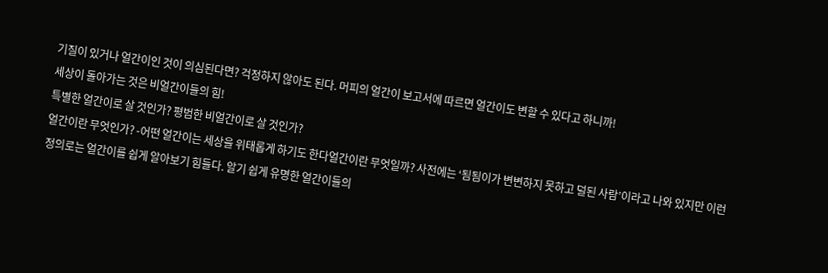기질이 있거나 얼간이인 것이 의심된다면? 걱정하지 않아도 된다. 머피의 얼간이 보고서에 따르면 얼간이도 변할 수 있다고 하니까!
세상이 돌아가는 것은 비얼간이들의 힘!
특별한 얼간이로 살 것인가? 평범한 비얼간이로 살 것인가?
얼간이란 무엇인가? -어떤 얼간이는 세상을 위태롭게 하기도 한다얼간이란 무엇일까? 사전에는 ‘됨됨이가 변변하지 못하고 덜된 사람’이라고 나와 있지만 이런 정의로는 얼간이를 쉽게 알아보기 힘들다. 알기 쉽게 유명한 얼간이들의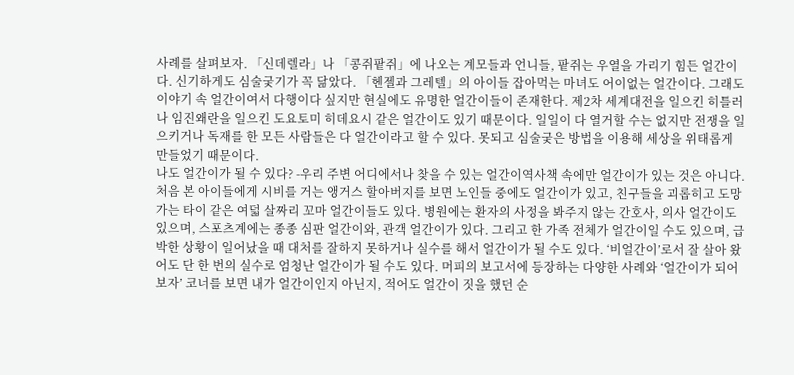사례를 살펴보자. 「신데렐라」나 「콩쥐팥쥐」에 나오는 계모들과 언니들, 팥쥐는 우열을 가리기 힘든 얼간이다. 신기하게도 심술궂기가 꼭 닮았다. 「헨젤과 그레텔」의 아이들 잡아먹는 마녀도 어이없는 얼간이다. 그래도 이야기 속 얼간이여서 다행이다 싶지만 현실에도 유명한 얼간이들이 존재한다. 제2차 세계대전을 일으킨 히틀러나 임진왜란을 일으킨 도요토미 히데요시 같은 얼간이도 있기 때문이다. 일일이 다 열거할 수는 없지만 전쟁을 일으키거나 독재를 한 모든 사람들은 다 얼간이라고 할 수 있다. 못되고 심술궂은 방법을 이용해 세상을 위태롭게 만들었기 때문이다.
나도 얼간이가 될 수 있다? -우리 주변 어디에서나 찾을 수 있는 얼간이역사책 속에만 얼간이가 있는 것은 아니다. 처음 본 아이들에게 시비를 거는 앵거스 할아버지를 보면 노인들 중에도 얼간이가 있고, 친구들을 괴롭히고 도망가는 타이 같은 여덟 살짜리 꼬마 얼간이들도 있다. 병원에는 환자의 사정을 봐주지 않는 간호사, 의사 얼간이도 있으며, 스포츠계에는 종종 심판 얼간이와, 관객 얼간이가 있다. 그리고 한 가족 전체가 얼간이일 수도 있으며, 급박한 상황이 일어났을 때 대처를 잘하지 못하거나 실수를 해서 얼간이가 될 수도 있다. ‘비얼간이’로서 잘 살아 왔어도 단 한 번의 실수로 엄청난 얼간이가 될 수도 있다. 머피의 보고서에 등장하는 다양한 사례와 ‘얼간이가 되어 보자’ 코너를 보면 내가 얼간이인지 아닌지, 적어도 얼간이 짓을 했던 순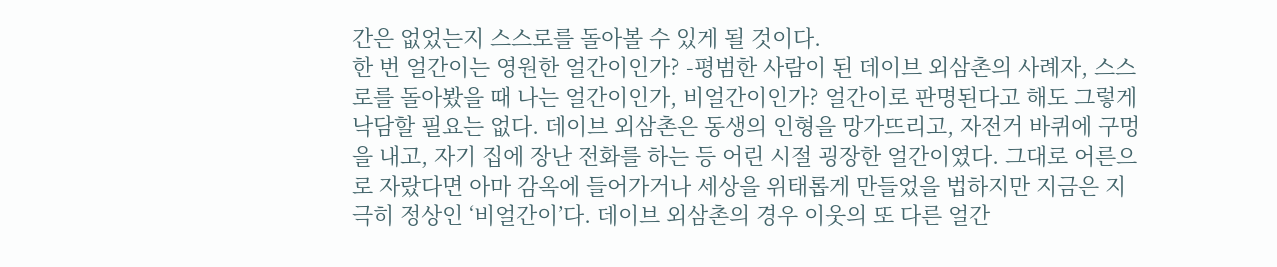간은 없었는지 스스로를 돌아볼 수 있게 될 것이다.
한 번 얼간이는 영원한 얼간이인가? -평범한 사람이 된 데이브 외삼촌의 사례자, 스스로를 돌아봤을 때 나는 얼간이인가, 비얼간이인가? 얼간이로 판명된다고 해도 그렇게 낙담할 필요는 없다. 데이브 외삼촌은 동생의 인형을 망가뜨리고, 자전거 바퀴에 구멍을 내고, 자기 집에 장난 전화를 하는 등 어린 시절 굉장한 얼간이였다. 그대로 어른으로 자랐다면 아마 감옥에 들어가거나 세상을 위태롭게 만들었을 법하지만 지금은 지극히 정상인 ‘비얼간이’다. 데이브 외삼촌의 경우 이웃의 또 다른 얼간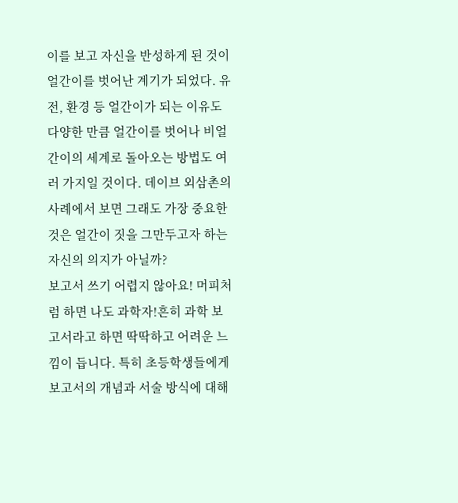이를 보고 자신을 반성하게 된 것이 얼간이를 벗어난 계기가 되었다. 유전, 환경 등 얼간이가 되는 이유도 다양한 만큼 얼간이를 벗어나 비얼간이의 세계로 돌아오는 방법도 여러 가지일 것이다. 데이브 외삼촌의 사례에서 보면 그래도 가장 중요한 것은 얼간이 짓을 그만두고자 하는 자신의 의지가 아닐까?
보고서 쓰기 어렵지 않아요! 머피처럼 하면 나도 과학자!흔히 과학 보고서라고 하면 딱딱하고 어려운 느낌이 듭니다. 특히 초등학생들에게 보고서의 개념과 서술 방식에 대해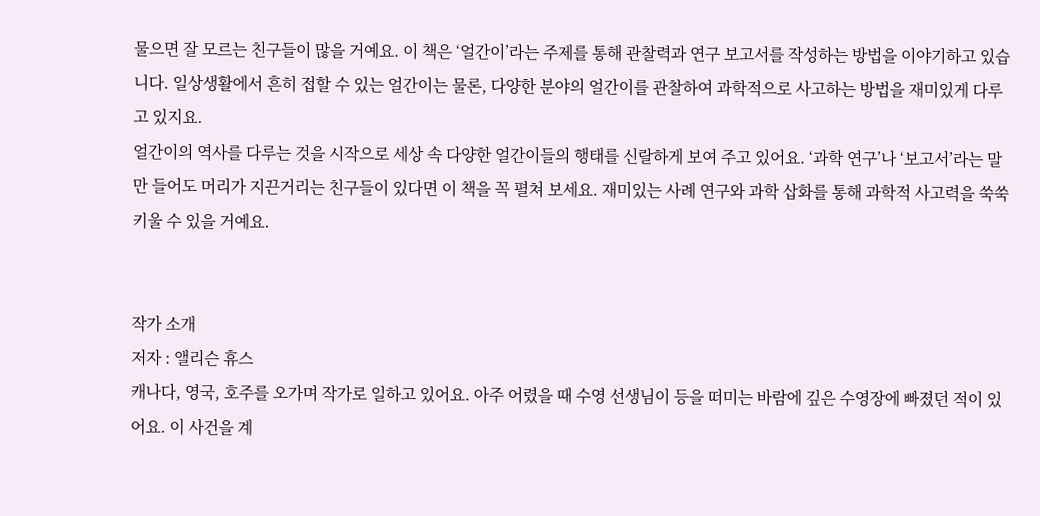물으면 잘 모르는 친구들이 많을 거예요. 이 책은 ‘얼간이’라는 주제를 통해 관찰력과 연구 보고서를 작성하는 방법을 이야기하고 있습니다. 일상생활에서 흔히 접할 수 있는 얼간이는 물론, 다양한 분야의 얼간이를 관찰하여 과학적으로 사고하는 방법을 재미있게 다루고 있지요.
얼간이의 역사를 다루는 것을 시작으로 세상 속 다양한 얼간이들의 행태를 신랄하게 보여 주고 있어요. ‘과학 연구’나 ‘보고서’라는 말만 들어도 머리가 지끈거리는 친구들이 있다면 이 책을 꼭 펼쳐 보세요. 재미있는 사례 연구와 과학 삽화를 통해 과학적 사고력을 쑥쑥 키울 수 있을 거예요.


작가 소개
저자 : 앨리슨 휴스
캐나다, 영국, 호주를 오가며 작가로 일하고 있어요. 아주 어렸을 때 수영 선생님이 등을 떠미는 바람에 깊은 수영장에 빠졌던 적이 있어요. 이 사건을 계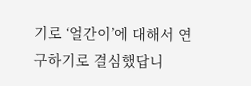기로 ‘얼간이’에 대해서 연구하기로 결심했답니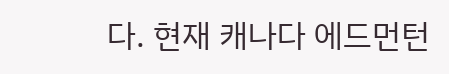다. 현재 캐나다 에드먼턴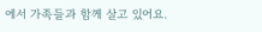에서 가족들과 함께 살고 있어요.